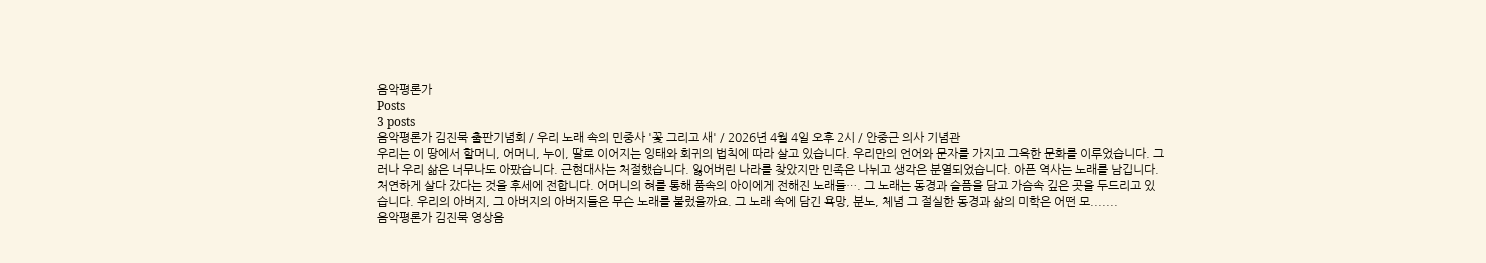음악평론가
Posts
3 posts
음악평론가 김진묵 출판기념회 / 우리 노래 속의 민중사 '꽃 그리고 새' / 2026년 4월 4일 오후 2시 / 안중근 의사 기념관
우리는 이 땅에서 할머니, 어머니, 누이, 딸로 이어지는 잉태와 회귀의 법칙에 따라 살고 있습니다. 우리만의 언어와 문자를 가지고 그윽한 문화를 이루었습니다. 그러나 우리 삶은 너무나도 아팠습니다. 근현대사는 처절했습니다. 잃어버린 나라를 찾았지만 민족은 나뉘고 생각은 분열되었습니다. 아픈 역사는 노래를 남깁니다. 처연하게 살다 갔다는 것을 후세에 전합니다. 어머니의 혀를 통해 품속의 아이에게 전해진 노래들…. 그 노래는 동경과 슬픔을 담고 가슴속 깊은 곳을 두드리고 있습니다. 우리의 아버지, 그 아버지의 아버지들은 무슨 노래를 불렀을까요. 그 노래 속에 담긴 욕망, 분노, 체념 그 절실한 동경과 삶의 미학은 어떤 모.......
음악평론가 김진묵 영상음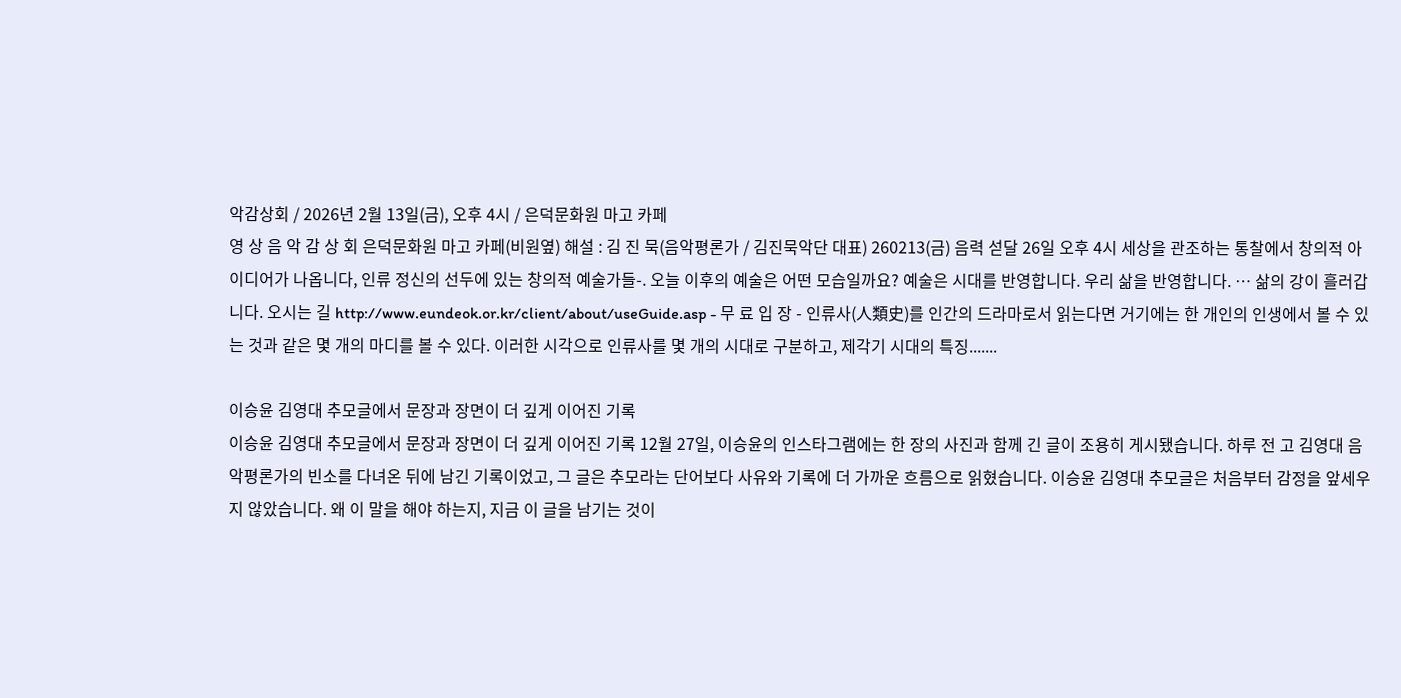악감상회 / 2026년 2월 13일(금), 오후 4시 / 은덕문화원 마고 카페
영 상 음 악 감 상 회 은덕문화원 마고 카페(비원옆) 해설 : 김 진 묵(음악평론가 / 김진묵악단 대표) 260213(금) 음력 섣달 26일 오후 4시 세상을 관조하는 통찰에서 창의적 아이디어가 나옵니다, 인류 정신의 선두에 있는 창의적 예술가들-. 오늘 이후의 예술은 어떤 모습일까요? 예술은 시대를 반영합니다. 우리 삶을 반영합니다. … 삶의 강이 흘러갑니다. 오시는 길 http://www.eundeok.or.kr/client/about/useGuide.asp - 무 료 입 장 - 인류사(人類史)를 인간의 드라마로서 읽는다면 거기에는 한 개인의 인생에서 볼 수 있는 것과 같은 몇 개의 마디를 볼 수 있다. 이러한 시각으로 인류사를 몇 개의 시대로 구분하고, 제각기 시대의 특징.......

이승윤 김영대 추모글에서 문장과 장면이 더 깊게 이어진 기록
이승윤 김영대 추모글에서 문장과 장면이 더 깊게 이어진 기록 12월 27일, 이승윤의 인스타그램에는 한 장의 사진과 함께 긴 글이 조용히 게시됐습니다. 하루 전 고 김영대 음악평론가의 빈소를 다녀온 뒤에 남긴 기록이었고, 그 글은 추모라는 단어보다 사유와 기록에 더 가까운 흐름으로 읽혔습니다. 이승윤 김영대 추모글은 처음부터 감정을 앞세우지 않았습니다. 왜 이 말을 해야 하는지, 지금 이 글을 남기는 것이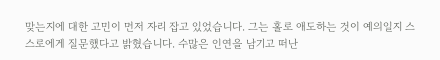맞는지에 대한 고민이 먼저 자리 잡고 있었습니다. 그는 홀로 애도하는 것이 예의일지 스스로에게 질문했다고 밝혔습니다. 수많은 인연을 남기고 떠난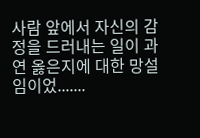사람 앞에서 자신의 감정을 드러내는 일이 과연 옳은지에 대한 망설임이었.......